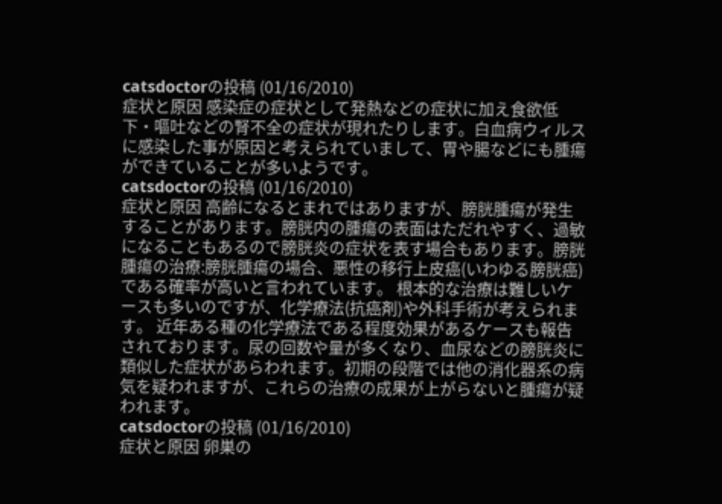catsdoctorの投稿 (01/16/2010)
症状と原因 感染症の症状として発熱などの症状に加え食欲低下・嘔吐などの腎不全の症状が現れたりします。白血病ウィルスに感染した事が原因と考えられていまして、胃や腸などにも腫瘍ができていることが多いようです。
catsdoctorの投稿 (01/16/2010)
症状と原因 高齢になるとまれではありますが、膀胱腫瘍が発生することがあります。膀胱内の腫瘍の表面はただれやすく、過敏になることもあるので膀胱炎の症状を表す場合もあります。膀胱腫瘍の治療:膀胱腫瘍の場合、悪性の移行上皮癌(いわゆる膀胱癌)である確率が高いと言われています。 根本的な治療は難しいケースも多いのですが、化学療法(抗癌剤)や外科手術が考えられます。 近年ある種の化学療法である程度効果があるケースも報告されております。尿の回数や量が多くなり、血尿などの膀胱炎に類似した症状があらわれます。初期の段階では他の消化器系の病気を疑われますが、これらの治療の成果が上がらないと腫瘍が疑われます。
catsdoctorの投稿 (01/16/2010)
症状と原因 卵巣の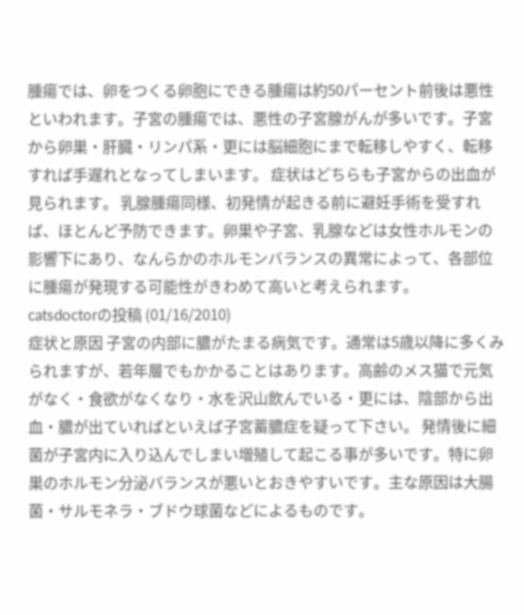腫瘍では、卵をつくる卵胞にできる腫瘍は約50パーセント前後は悪性といわれます。子宮の腫瘍では、悪性の子宮腺がんが多いです。子宮から卵巣・肝臓・リンパ系・更には脳細胞にまで転移しやすく、転移すれば手遅れとなってしまいます。 症状はどちらも子宮からの出血が見られます。 乳腺腫瘍同様、初発情が起きる前に避妊手術を受すれば、ほとんど予防できます。卵巣や子宮、乳腺などは女性ホルモンの影響下にあり、なんらかのホルモンバランスの異常によって、各部位に腫瘍が発現する可能性がきわめて高いと考えられます。
catsdoctorの投稿 (01/16/2010)
症状と原因 子宮の内部に膿がたまる病気です。通常は5歳以降に多くみられますが、若年層でもかかることはあります。高齢のメス猫で元気がなく・食欲がなくなり・水を沢山飲んでいる・更には、陰部から出血・膿が出ていればといえば子宮蓄膿症を疑って下さい。 発情後に細菌が子宮内に入り込んでしまい増殖して起こる事が多いです。特に卵巣のホルモン分泌バランスが悪いとおきやすいです。主な原因は大腸菌・サルモネラ・ブドウ球菌などによるものです。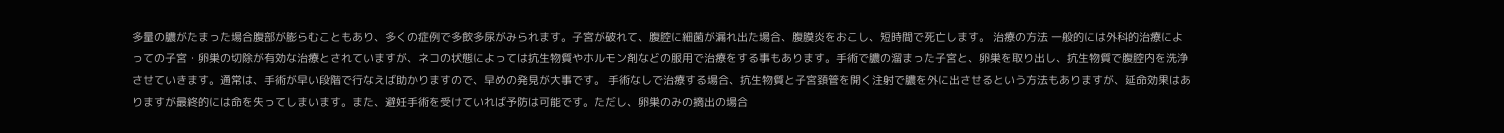多量の膿がたまった場合腹部が膨らむこともあり、多くの症例で多飲多尿がみられます。子宮が破れて、腹腔に細菌が漏れ出た場合、腹膜炎をおこし、短時間で死亡します。 治療の方法 一般的には外科的治療によっての子宮・卵巣の切除が有効な治療とされていますが、ネコの状態によっては抗生物質やホルモン剤などの服用で治療をする事もあります。手術で膿の溜まった子宮と、卵巣を取り出し、抗生物質で腹腔内を洗浄させていきます。通常は、手術が早い段階で行なえば助かりますので、早めの発見が大事です。 手術なしで治療する場合、抗生物質と子宮頚管を開く注射で膿を外に出させるという方法もありますが、延命効果はありますが最終的には命を失ってしまいます。また、避妊手術を受けていれば予防は可能です。ただし、卵巣のみの摘出の場合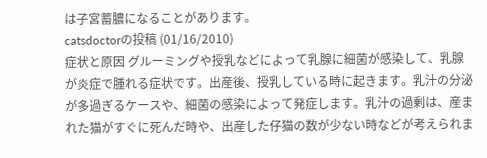は子宮蓄膿になることがあります。
catsdoctorの投稿 (01/16/2010)
症状と原因 グルーミングや授乳などによって乳腺に細菌が感染して、乳腺が炎症で腫れる症状です。出産後、授乳している時に起きます。乳汁の分泌が多過ぎるケースや、細菌の感染によって発症します。乳汁の過剰は、産まれた猫がすぐに死んだ時や、出産した仔猫の数が少ない時などが考えられま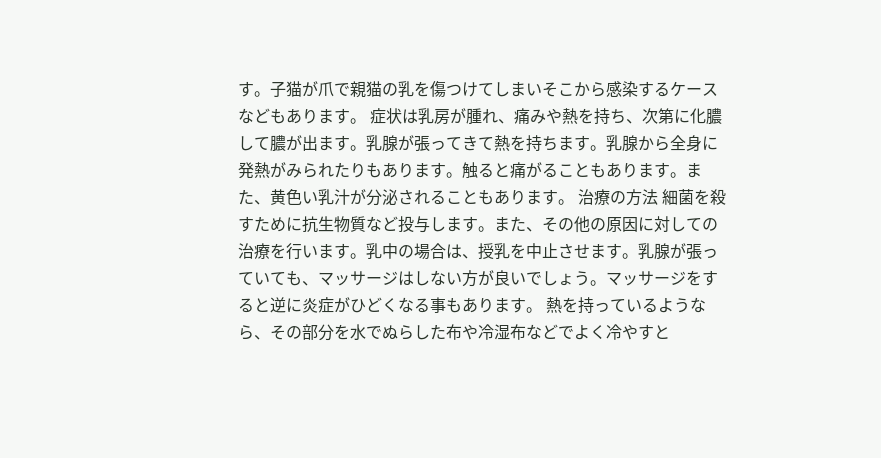す。子猫が爪で親猫の乳を傷つけてしまいそこから感染するケースなどもあります。 症状は乳房が腫れ、痛みや熱を持ち、次第に化膿して膿が出ます。乳腺が張ってきて熱を持ちます。乳腺から全身に発熱がみられたりもあります。触ると痛がることもあります。また、黄色い乳汁が分泌されることもあります。 治療の方法 細菌を殺すために抗生物質など投与します。また、その他の原因に対しての治療を行います。乳中の場合は、授乳を中止させます。乳腺が張っていても、マッサージはしない方が良いでしょう。マッサージをすると逆に炎症がひどくなる事もあります。 熱を持っているようなら、その部分を水でぬらした布や冷湿布などでよく冷やすと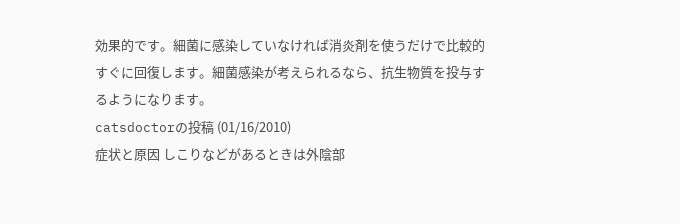効果的です。細菌に感染していなければ消炎剤を使うだけで比較的すぐに回復します。細菌感染が考えられるなら、抗生物質を投与するようになります。
catsdoctorの投稿 (01/16/2010)
症状と原因 しこりなどがあるときは外陰部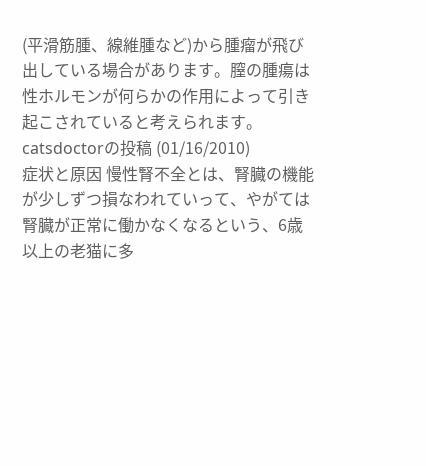(平滑筋腫、線維腫など)から腫瘤が飛び出している場合があります。膣の腫瘍は性ホルモンが何らかの作用によって引き起こされていると考えられます。
catsdoctorの投稿 (01/16/2010)
症状と原因 慢性腎不全とは、腎臓の機能が少しずつ損なわれていって、やがては腎臓が正常に働かなくなるという、6歳以上の老猫に多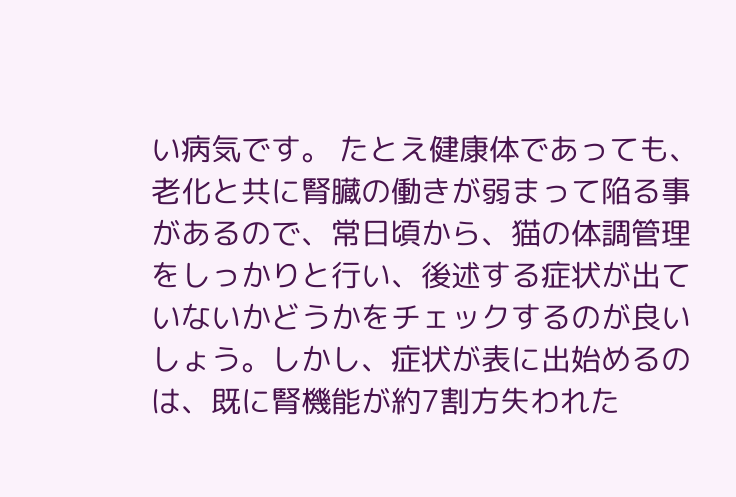い病気です。 たとえ健康体であっても、老化と共に腎臓の働きが弱まって陥る事があるので、常日頃から、猫の体調管理をしっかりと行い、後述する症状が出ていないかどうかをチェックするのが良いしょう。しかし、症状が表に出始めるのは、既に腎機能が約7割方失われた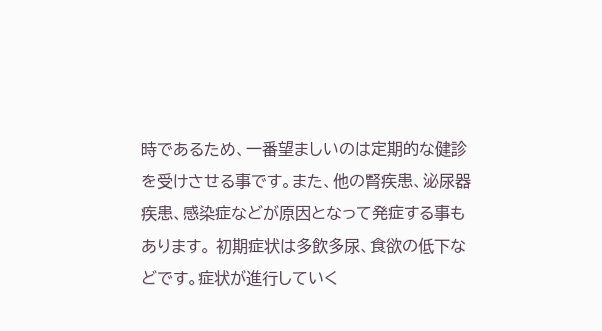時であるため、一番望ましいのは定期的な健診を受けさせる事です。また、他の腎疾患、泌尿器疾患、感染症などが原因となって発症する事もあります。 初期症状は多飲多尿、食欲の低下などです。症状が進行していく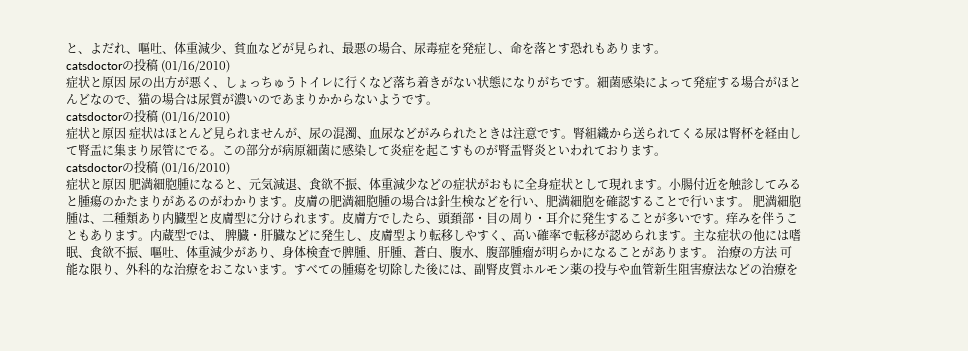と、よだれ、嘔吐、体重減少、貧血などが見られ、最悪の場合、尿毒症を発症し、命を落とす恐れもあります。
catsdoctorの投稿 (01/16/2010)
症状と原因 尿の出方が悪く、しょっちゅうトイレに行くなど落ち着きがない状態になりがちです。細菌感染によって発症する場合がほとんどなので、猫の場合は尿質が濃いのであまりかからないようです。
catsdoctorの投稿 (01/16/2010)
症状と原因 症状はほとんど見られませんが、尿の混濁、血尿などがみられたときは注意です。腎組織から送られてくる尿は腎杯を経由して腎盂に集まり尿管にでる。この部分が病原細菌に感染して炎症を起こすものが腎盂腎炎といわれております。
catsdoctorの投稿 (01/16/2010)
症状と原因 肥満細胞腫になると、元気減退、食欲不振、体重減少などの症状がおもに全身症状として現れます。小腸付近を触診してみると腫瘍のかたまりがあるのがわかります。皮膚の肥満細胞腫の場合は針生検などを行い、肥満細胞を確認することで行います。 肥満細胞腫は、二種類あり内臓型と皮膚型に分けられます。皮膚方でしたら、頭頚部・目の周り・耳介に発生することが多いです。痒みを伴うこともあります。内蔵型では、 脾臓・肝臓などに発生し、皮膚型より転移しやすく、高い確率で転移が認められます。主な症状の他には嗜眠、食欲不振、嘔吐、体重減少があり、身体検査で脾腫、肝腫、蒼白、腹水、腹部腫瘤が明らかになることがあります。 治療の方法 可能な限り、外科的な治療をおこないます。すべての腫瘍を切除した後には、副腎皮質ホルモン薬の投与や血管新生阻害療法などの治療を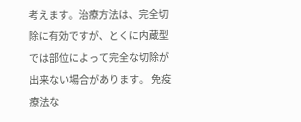考えます。治療方法は、完全切除に有効ですが、とくに内蔵型では部位によって完全な切除が出来ない場合があります。 免疫療法な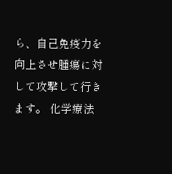ら、自己免疫力を向上させ腫瘍に対して攻撃して行きます。 化学療法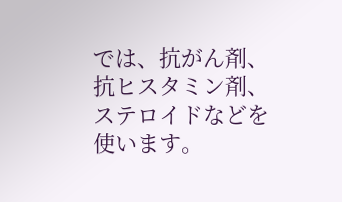では、抗がん剤、抗ヒスタミン剤、ステロイドなどを使います。